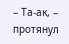– Та-ак, – протянул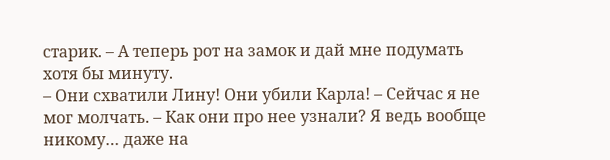старик. – А теперь рот на замок и дай мне подумать хотя бы минуту.
– Они схватили Лину! Они убили Карла! – Сейчас я не мог молчать. – Как они про нее узнали? Я ведь вообще никому… даже на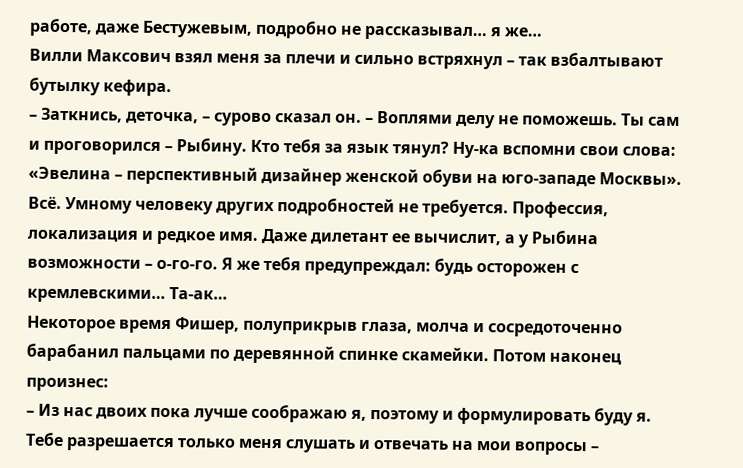работе, даже Бестужевым, подробно не рассказывал… я же…
Вилли Максович взял меня за плечи и сильно встряхнул – так взбалтывают бутылку кефира.
– Заткнись, деточка, – сурово сказал он. – Воплями делу не поможешь. Ты сам и проговорился – Рыбину. Кто тебя за язык тянул? Ну-ка вспомни свои слова: «Эвелина – перспективный дизайнер женской обуви на юго-западе Москвы». Всё. Умному человеку других подробностей не требуется. Профессия, локализация и редкое имя. Даже дилетант ее вычислит, а у Рыбина возможности – о-го-го. Я же тебя предупреждал: будь осторожен с кремлевскими… Та-ак…
Некоторое время Фишер, полуприкрыв глаза, молча и сосредоточенно барабанил пальцами по деревянной спинке скамейки. Потом наконец произнес:
– Из нас двоих пока лучше соображаю я, поэтому и формулировать буду я. Тебе разрешается только меня слушать и отвечать на мои вопросы –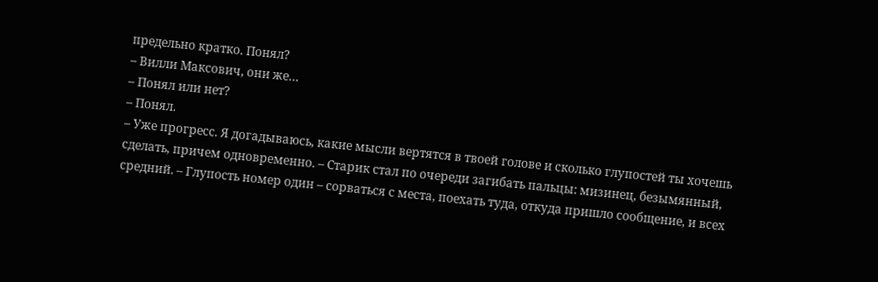предельно кратко. Понял?
– Вилли Максович, они же…
– Понял или нет?
– Понял.
– Уже прогресс. Я догадываюсь, какие мысли вертятся в твоей голове и сколько глупостей ты хочешь сделать, причем одновременно. – Старик стал по очереди загибать пальцы: мизинец, безымянный, средний. – Глупость номер один – сорваться с места, поехать туда, откуда пришло сообщение, и всех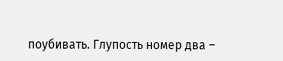поубивать. Глупость номер два –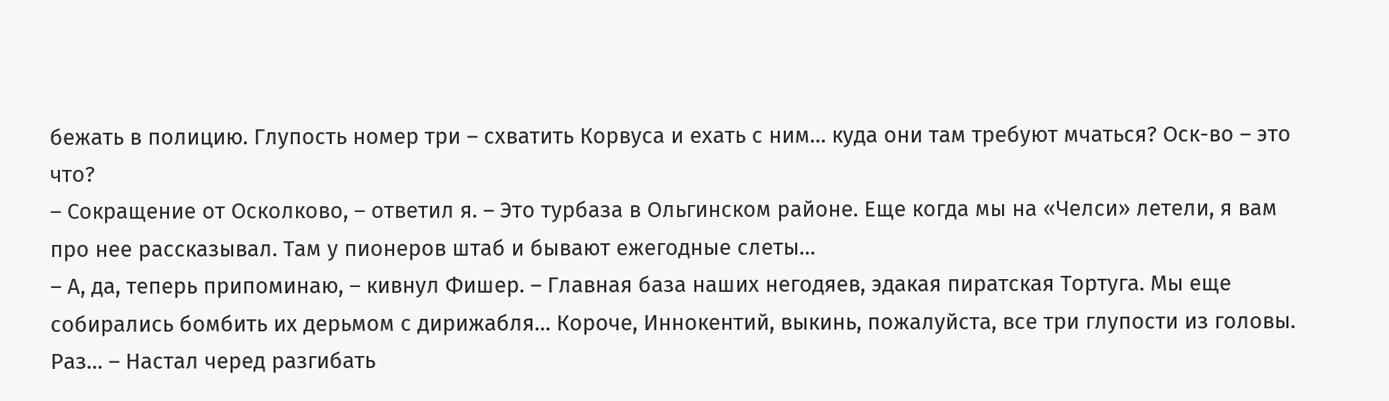бежать в полицию. Глупость номер три – схватить Корвуса и ехать с ним… куда они там требуют мчаться? Оск-во – это что?
– Сокращение от Осколково, – ответил я. – Это турбаза в Ольгинском районе. Еще когда мы на «Челси» летели, я вам про нее рассказывал. Там у пионеров штаб и бывают ежегодные слеты…
– А, да, теперь припоминаю, – кивнул Фишер. – Главная база наших негодяев, эдакая пиратская Тортуга. Мы еще собирались бомбить их дерьмом с дирижабля… Короче, Иннокентий, выкинь, пожалуйста, все три глупости из головы. Раз… – Настал черед разгибать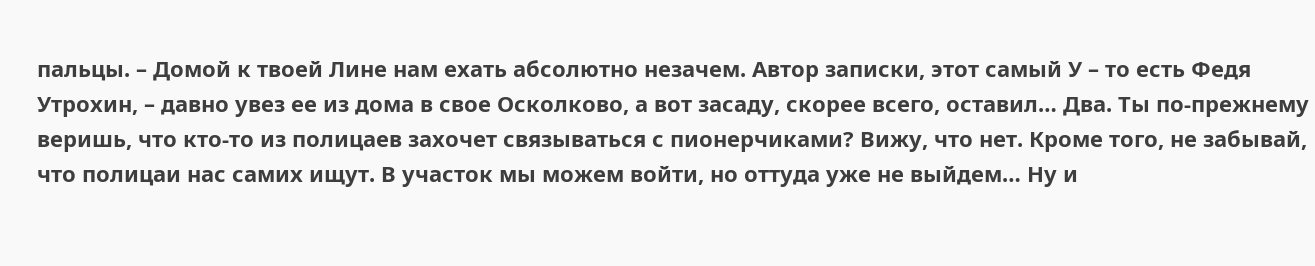пальцы. – Домой к твоей Лине нам ехать абсолютно незачем. Автор записки, этот самый У – то есть Федя Утрохин, – давно увез ее из дома в свое Осколково, а вот засаду, скорее всего, оставил… Два. Ты по-прежнему веришь, что кто-то из полицаев захочет связываться с пионерчиками? Вижу, что нет. Кроме того, не забывай, что полицаи нас самих ищут. В участок мы можем войти, но оттуда уже не выйдем… Ну и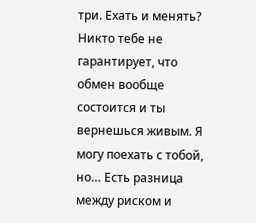три. Ехать и менять? Никто тебе не гарантирует, что обмен вообще состоится и ты вернешься живым. Я могу поехать с тобой, но… Есть разница между риском и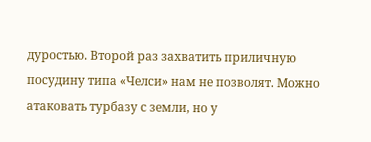дуростью. Второй раз захватить приличную посудину типа «Челси» нам не позволят. Можно атаковать турбазу с земли, но у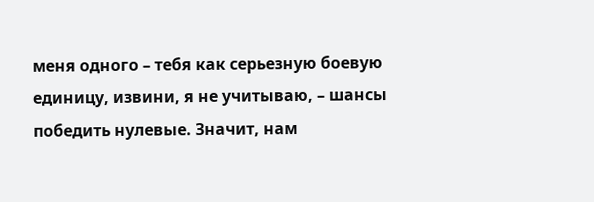меня одного – тебя как серьезную боевую единицу, извини, я не учитываю, – шансы победить нулевые. Значит, нам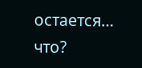остается… что?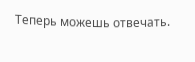Теперь можешь отвечать.